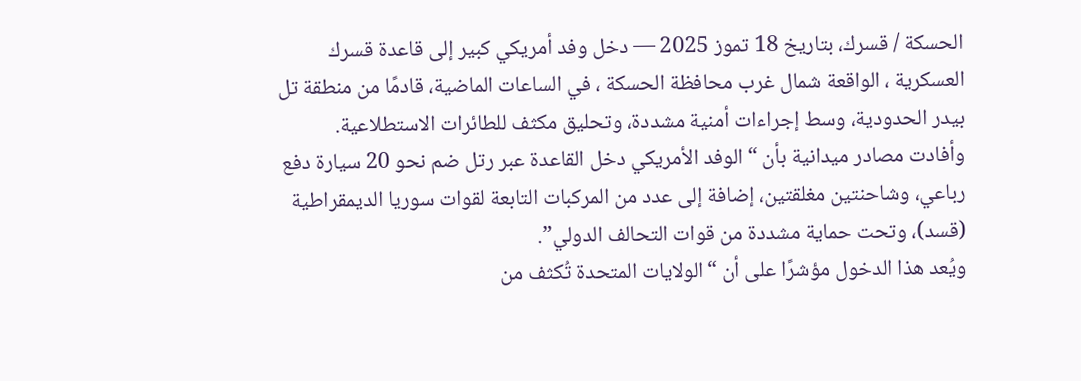الحسكة / قسرك، بتاريخ 18 تموز 2025 — دخل وفد أمريكي كبير إلى قاعدة قسرك العسكرية ، الواقعة شمال غرب محافظة الحسكة ، في الساعات الماضية، قادمًا من منطقة تل بيدر الحدودية، وسط إجراءات أمنية مشددة، وتحليق مكثف للطائرات الاستطلاعية.
وأفادت مصادر ميدانية بأن “الوفد الأمريكي دخل القاعدة عبر رتل ضم نحو 20 سيارة دفع رباعي، وشاحنتين مغلقتين، إضافة إلى عدد من المركبات التابعة لقوات سوريا الديمقراطية (قسد)، وتحت حماية مشددة من قوات التحالف الدولي”.
ويُعد هذا الدخول مؤشرًا على أن “الولايات المتحدة تُكثف من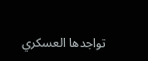تواجدها العسكري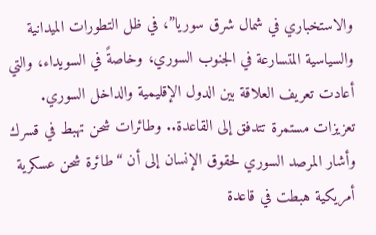والاستخباري في شمال شرق سوريا”، في ظل التطورات الميدانية والسياسية المتسارعة في الجنوب السوري، وخاصةً في السويداء، والتي أعادت تعريف العلاقة بين الدول الإقليمية والداخل السوري.
تعزيزات مستمرة تتدفق إلى القاعدة.. وطائرات شحن تهبط في قسرك
وأشار المرصد السوري لحقوق الإنسان إلى أن “طائرة شحن عسكرية أمريكية هبطت في قاعدة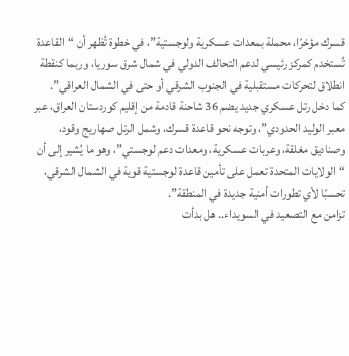قسرك مؤخرًا، محملة بمعدات عسكرية ولوجستية”، في خطوة تُظهر أن “القاعدة تُستخدم كمركز رئيسي لدعم التحالف الدولي في شمال شرق سوريا، وربما كنقطة انطلاق لتحركات مستقبلية في الجنوب الشرقي أو حتى في الشمال العراقي”.
كما دخل رتل عسكري جديد يضم 36 شاحنة قادمة من إقليم كوردستان العراق، عبر معبر الوليد الحدودي”، وتوجه نحو قاعدة قسرك، وشمل الرتل صهاريج وقود، وصناديق مغلقة، وعربات عسكرية، ومعدات دعم لوجستي”، وهو ما يُشير إلى أن “الولايات المتحدة تعمل على تأمين قاعدة لوجستية قوية في الشمال الشرقي، تحسبًا لأي تطورات أمنية جديدة في المنطقة”.
تزامن مع التصعيد في السويداء.. هل بدأت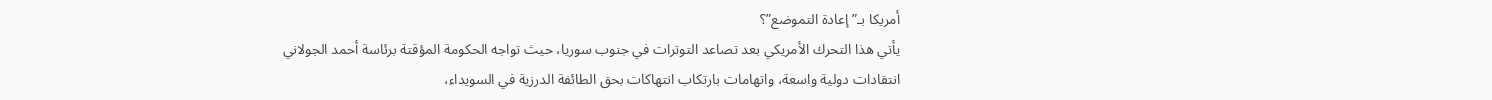أمريكا بـ”إعادة التموضع”؟
يأتي هذا التحرك الأمريكي بعد تصاعد التوترات في جنوب سوريا، حيث تواجه الحكومة المؤقتة برئاسة أحمد الجولاني انتقادات دولية واسعة، واتهامات بارتكاب انتهاكات بحق الطائفة الدرزية في السويداء،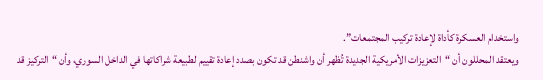واستخدام العسكرة كأداة لإعادة تركيب المجتمعات”.
ويعتقد المحللون أن “التعزيزات الأمريكية الجديدة تُظهر أن واشنطن قد تكون بصدد إعادة تقييم لطبيعة شراكاتها في الداخل السوري، وأن “التركيز قد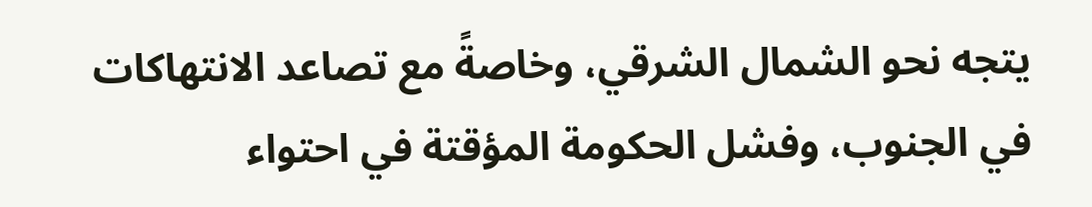يتجه نحو الشمال الشرقي، وخاصةً مع تصاعد الانتهاكات في الجنوب، وفشل الحكومة المؤقتة في احتواء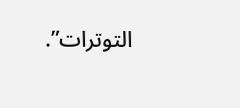التوترات”.